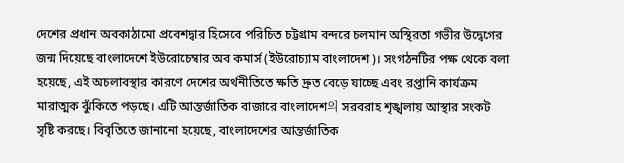দেশের প্রধান অবকাঠামো প্রবেশদ্বার হিসেবে পরিচিত চট্টগ্রাম বন্দরে চলমান অস্থিরতা গভীর উদ্বেগের জন্ম দিয়েছে বাংলাদেশে ইউরোচেম্বার অব কমার্স (ইউরোচ্যাম বাংলাদেশ)। সংগঠনটির পক্ষ থেকে বলা হয়েছে, এই অচলাবস্থার কারণে দেশের অর্থনীতিতে ক্ষতি দ্রুত বেড়ে যাচ্ছে এবং রপ্তানি কার্যক্রম মারাত্মক ঝুঁকিতে পড়ছে। এটি আন্তর্জাতিক বাজারে বাংলাদেশ의 সরবরাহ শৃঙ্খলায় আস্থার সংকট সৃষ্টি করছে। বিবৃতিতে জানানো হয়েছে, বাংলাদেশের আন্তর্জাতিক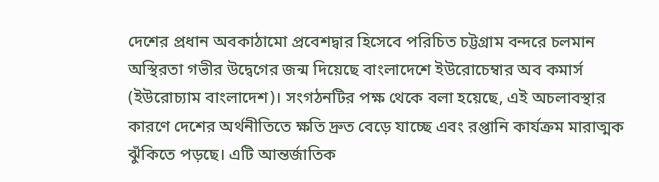দেশের প্রধান অবকাঠামো প্রবেশদ্বার হিসেবে পরিচিত চট্টগ্রাম বন্দরে চলমান অস্থিরতা গভীর উদ্বেগের জন্ম দিয়েছে বাংলাদেশে ইউরোচেম্বার অব কমার্স (ইউরোচ্যাম বাংলাদেশ)। সংগঠনটির পক্ষ থেকে বলা হয়েছে, এই অচলাবস্থার কারণে দেশের অর্থনীতিতে ক্ষতি দ্রুত বেড়ে যাচ্ছে এবং রপ্তানি কার্যক্রম মারাত্মক ঝুঁকিতে পড়ছে। এটি আন্তর্জাতিক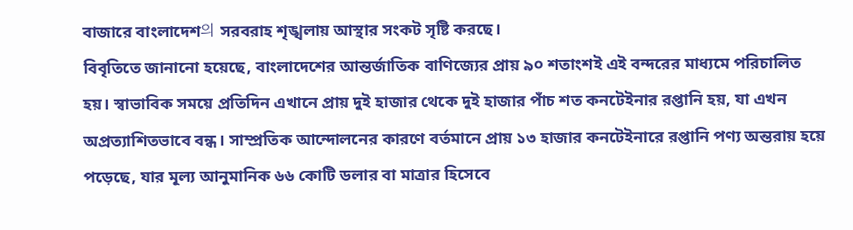বাজারে বাংলাদেশ의 সরবরাহ শৃঙ্খলায় আস্থার সংকট সৃষ্টি করছে।
বিবৃতিতে জানানো হয়েছে, বাংলাদেশের আন্তর্জাতিক বাণিজ্যের প্রায় ৯০ শতাংশই এই বন্দরের মাধ্যমে পরিচালিত হয়। স্বাভাবিক সময়ে প্রতিদিন এখানে প্রায় দুই হাজার থেকে দুই হাজার পাঁচ শত কনটেইনার রপ্তানি হয়, যা এখন অপ্রত্যাশিতভাবে বন্ধ। সাম্প্রতিক আন্দোলনের কারণে বর্তমানে প্রায় ১৩ হাজার কনটেইনারে রপ্তানি পণ্য অন্তরায় হয়ে পড়েছে, যার মূল্য আনুমানিক ৬৬ কোটি ডলার বা মাত্রার হিসেবে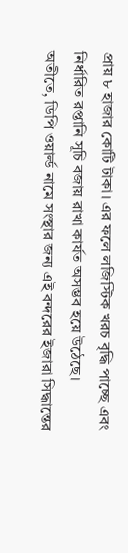প্রায় ৮ হাজার কোটি টাকা। এর ফলে লজিস্টিক খরচ বৃদ্ধি পাচ্ছে এবং নির্ধারিত রপ্তানি সূচি বজায় রাখা কার্যত অসম্ভব হয়ে উঠেছে।
অতীতে, ডিপি ওয়ার্ল্ড নামে সংস্থার জন্য এই বন্দরের ইজারা সিদ্ধান্তের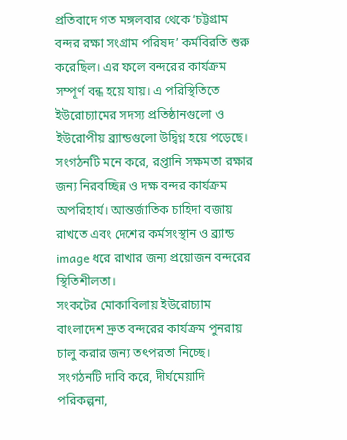প্রতিবাদে গত মঙ্গলবার থেকে ‘চট্টগ্রাম বন্দর রক্ষা সংগ্রাম পরিষদ’ কর্মবিরতি শুরু করেছিল। এর ফলে বন্দরের কার্যক্রম সম্পূর্ণ বন্ধ হয়ে যায়। এ পরিস্থিতিতে ইউরোচ্যামের সদস্য প্রতিষ্ঠানগুলো ও ইউরোপীয় ব্র্যান্ডগুলো উদ্বিগ্ন হয়ে পড়েছে। সংগঠনটি মনে করে, রপ্তানি সক্ষমতা রক্ষার জন্য নিরবচ্ছিন্ন ও দক্ষ বন্দর কার্যক্রম অপরিহার্য। আন্তর্জাতিক চাহিদা বজায় রাখতে এবং দেশের কর্মসংস্থান ও ব্র্যান্ড image ধরে রাখার জন্য প্রয়োজন বন্দরের স্থিতিশীলতা।
সংকটের মোকাবিলায় ইউরোচ্যাম বাংলাদেশ দ্রুত বন্দরের কার্যক্রম পুনরায় চালু করার জন্য তৎপরতা নিচ্ছে। সংগঠনটি দাবি করে, দীর্ঘমেয়াদি পরিকল্পনা,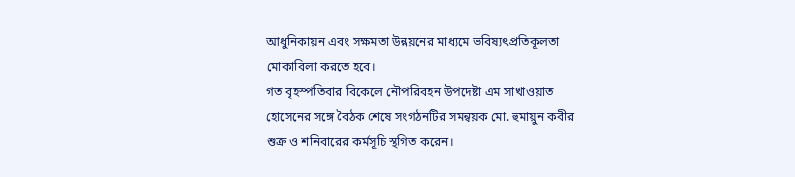আধুনিকায়ন এবং সক্ষমতা উন্নয়নের মাধ্যমে ভবিষ্যৎপ্রতিকূলতা মোকাবিলা করতে হবে।
গত বৃহস্পতিবার বিকেলে নৌপরিবহন উপদেষ্টা এম সাখাওয়াত হোসেনের সঙ্গে বৈঠক শেষে সংগঠনটির সমন্বয়ক মো. হুমায়ুন কবীর শুক্র ও শনিবারের কর্মসূচি স্থগিত করেন।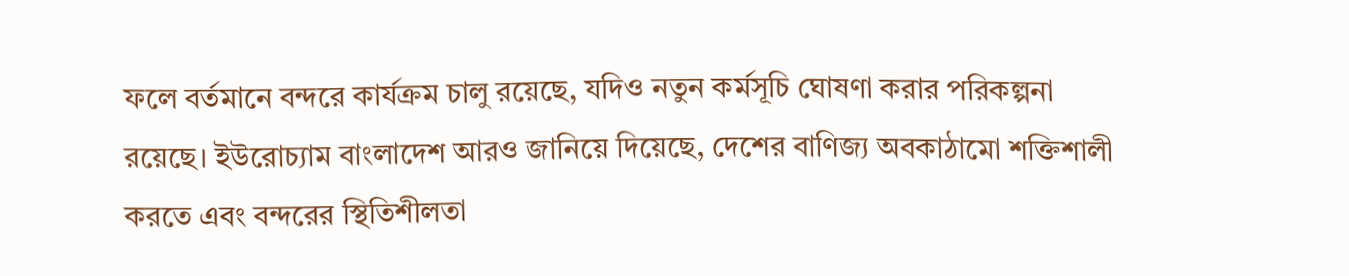ফলে বর্তমানে বন্দরে কার্যক্রম চালু রয়েছে, যদিও নতুন কর্মসূচি ঘোষণা করার পরিকল্পনা রয়েছে। ইউরোচ্যাম বাংলাদেশ আরও জানিয়ে দিয়েছে, দেশের বাণিজ্য অবকাঠামো শক্তিশালী করতে এবং বন্দরের স্থিতিশীলতা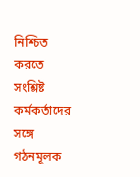নিশ্চিত করতে সংশ্লিষ্ট কর্মকর্তাদের সঙ্গে গঠনমূলক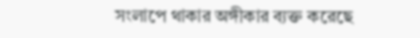সংলাপে থাকার অঙ্গীকার ব্যক্ত করেছে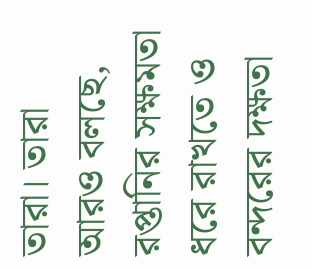তারা। তারা আরও বলছে, রপ্তানির সক্ষমতা ধরে রাখতে ও বন্দরের দক্ষতা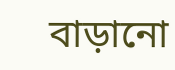বাড়ানো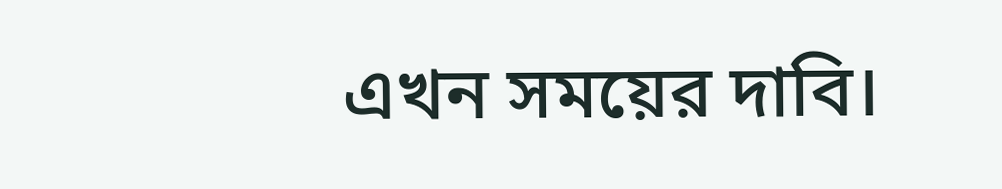এখন সময়ের দাবি।